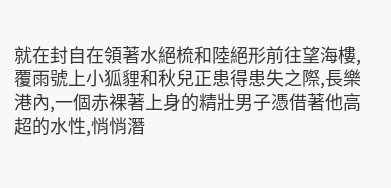就在封自在領著水絕梳和陸絕形前往望海樓,覆雨號上小狐貍和秋兒正患得患失之際,長樂港內,一個赤裸著上身的精壯男子憑借著他高超的水性,悄悄潛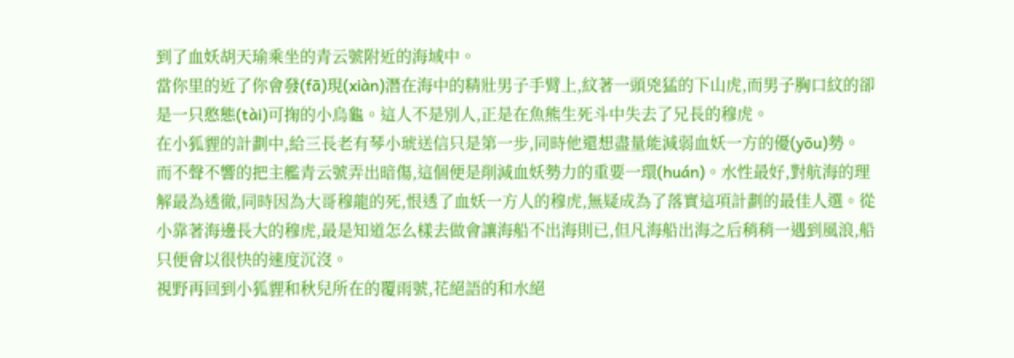到了血妖胡天瑜乘坐的青云號附近的海域中。
當你里的近了你會發(fā)現(xiàn)潛在海中的精壯男子手臂上,紋著一頭兇猛的下山虎,而男子胸口紋的卻是一只憨態(tài)可掬的小烏龜。這人不是別人,正是在魚熊生死斗中失去了兄長的穆虎。
在小狐貍的計劃中,給三長老有琴小琥送信只是第一步,同時他還想盡量能減弱血妖一方的優(yōu)勢。
而不聲不響的把主艦青云號弄出暗傷,這個便是削減血妖勢力的重要一環(huán)。水性最好,對航海的理解最為透徹,同時因為大哥穆龍的死,恨透了血妖一方人的穆虎,無疑成為了落實這項計劃的最佳人選。從小靠著海邊長大的穆虎,最是知道怎么樣去做會讓海船不出海則已,但凡海船出海之后稍稍一遇到風浪,船只便會以很快的速度沉沒。
視野再回到小狐貍和秋兒所在的覆雨號,花絕語的和水絕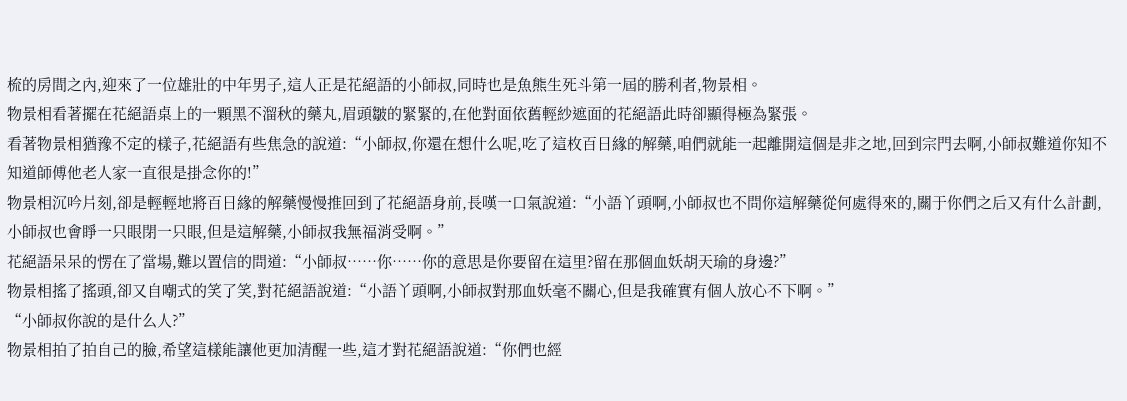梳的房間之內,迎來了一位雄壯的中年男子,這人正是花絕語的小師叔,同時也是魚熊生死斗第一屆的勝利者,物景相。
物景相看著擺在花絕語桌上的一顆黑不溜秋的藥丸,眉頭皺的緊緊的,在他對面依舊輕紗遮面的花絕語此時卻顯得極為緊張。
看著物景相猶豫不定的樣子,花絕語有些焦急的說道:“小師叔,你還在想什么呢,吃了這枚百日緣的解藥,咱們就能一起離開這個是非之地,回到宗門去啊,小師叔難道你知不知道師傅他老人家一直很是掛念你的!”
物景相沉吟片刻,卻是輕輕地將百日緣的解藥慢慢推回到了花絕語身前,長嘆一口氣說道:“小語丫頭啊,小師叔也不問你這解藥從何處得來的,關于你們之后又有什么計劃,小師叔也會睜一只眼閉一只眼,但是這解藥,小師叔我無福消受啊。”
花絕語呆呆的愣在了當場,難以置信的問道:“小師叔……你……你的意思是你要留在這里?留在那個血妖胡天瑜的身邊?”
物景相搖了搖頭,卻又自嘲式的笑了笑,對花絕語說道:“小語丫頭啊,小師叔對那血妖毫不關心,但是我確實有個人放心不下啊。”
“小師叔你說的是什么人?”
物景相拍了拍自己的臉,希望這樣能讓他更加清醒一些,這才對花絕語說道:“你們也經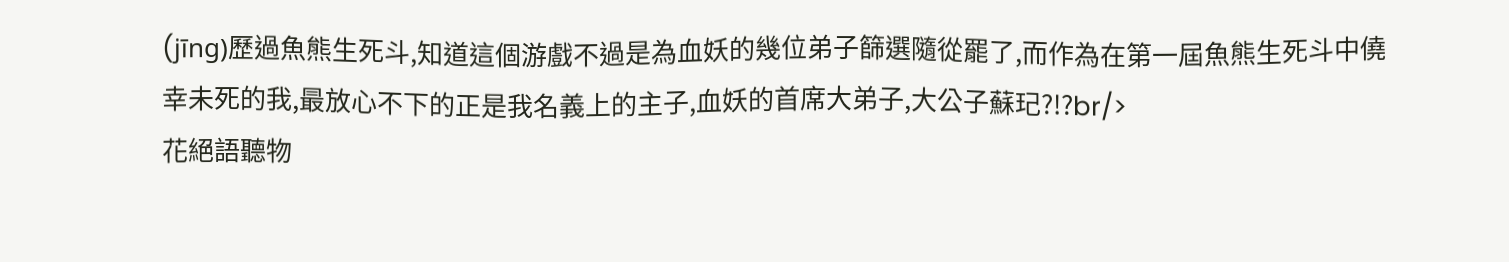(jīng)歷過魚熊生死斗,知道這個游戲不過是為血妖的幾位弟子篩選隨從罷了,而作為在第一屆魚熊生死斗中僥幸未死的我,最放心不下的正是我名義上的主子,血妖的首席大弟子,大公子蘇玘?!?br/>
花絕語聽物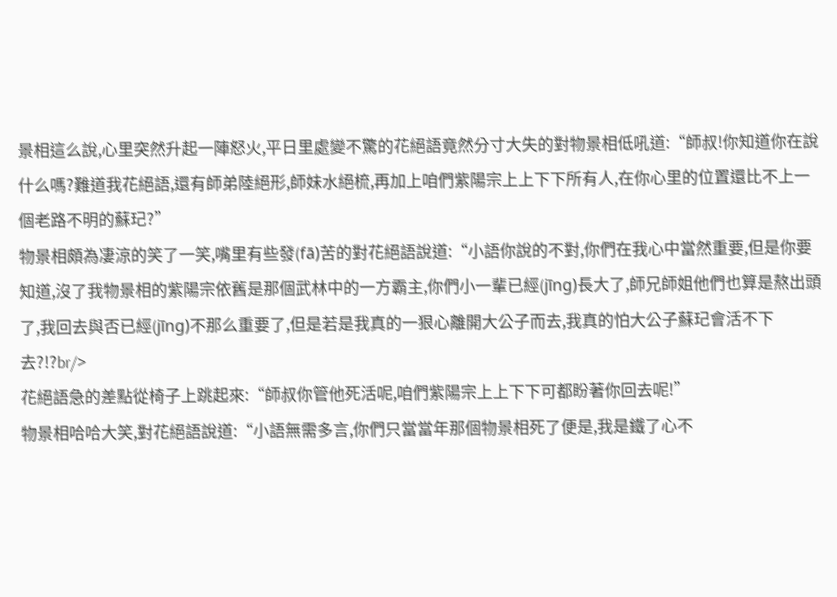景相這么說,心里突然升起一陣怒火,平日里處變不驚的花絕語竟然分寸大失的對物景相低吼道:“師叔!你知道你在說什么嗎?難道我花絕語,還有師弟陸絕形,師妹水絕梳,再加上咱們紫陽宗上上下下所有人,在你心里的位置還比不上一個老路不明的蘇玘?”
物景相頗為凄涼的笑了一笑,嘴里有些發(fā)苦的對花絕語說道:“小語你說的不對,你們在我心中當然重要,但是你要知道,沒了我物景相的紫陽宗依舊是那個武林中的一方霸主,你們小一輩已經(jīng)長大了,師兄師姐他們也算是熬出頭了,我回去與否已經(jīng)不那么重要了,但是若是我真的一狠心離開大公子而去,我真的怕大公子蘇玘會活不下去?!?br/>
花絕語急的差點從椅子上跳起來:“師叔你管他死活呢,咱們紫陽宗上上下下可都盼著你回去呢!”
物景相哈哈大笑,對花絕語說道:“小語無需多言,你們只當當年那個物景相死了便是,我是鐵了心不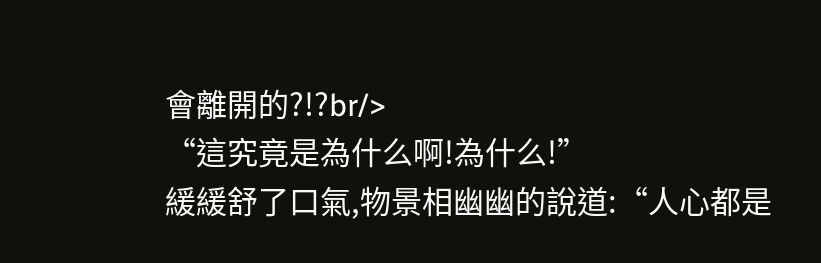會離開的?!?br/>
“這究竟是為什么啊!為什么!”
緩緩舒了口氣,物景相幽幽的說道:“人心都是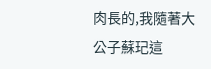肉長的,我隨著大公子蘇玘這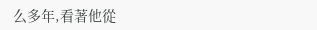么多年,看著他從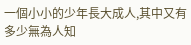一個小小的少年長大成人,其中又有多少無為人知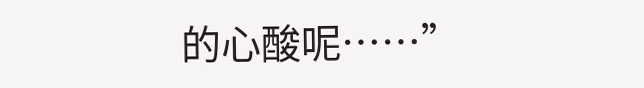的心酸呢……”